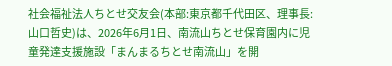社会福祉法人ちとせ交友会(本部:東京都千代田区、理事長:山口哲史)は、2026年6月1日、南流山ちとせ保育園内に児童発達支援施設「まんまるちとせ南流山」を開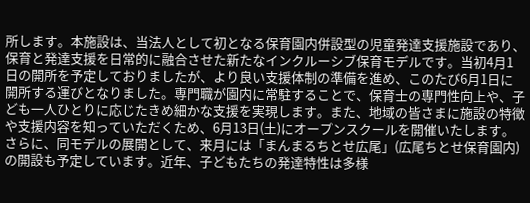所します。本施設は、当法人として初となる保育園内併設型の児童発達支援施設であり、保育と発達支援を日常的に融合させた新たなインクルーシブ保育モデルです。当初4月1日の開所を予定しておりましたが、より良い支援体制の準備を進め、このたび6月1日に開所する運びとなりました。専門職が園内に常駐することで、保育士の専門性向上や、子ども一人ひとりに応じたきめ細かな支援を実現します。また、地域の皆さまに施設の特徴や支援内容を知っていただくため、6月13日(土)にオープンスクールを開催いたします。さらに、同モデルの展開として、来月には「まんまるちとせ広尾」(広尾ちとせ保育園内)の開設も予定しています。近年、子どもたちの発達特性は多様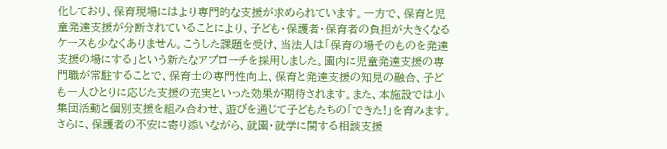化しており、保育現場にはより専門的な支援が求められています。一方で、保育と児童発達支援が分断されていることにより、子ども・保護者・保育者の負担が大きくなるケースも少なくありません。こうした課題を受け、当法人は「保育の場そのものを発達支援の場にする」という新たなアプローチを採用しました。園内に児童発達支援の専門職が常駐することで、保育士の専門性向上、保育と発達支援の知見の融合、子ども一人ひとりに応じた支援の充実といった効果が期待されます。また、本施設では小集団活動と個別支援を組み合わせ、遊びを通じて子どもたちの「できた!」を育みます。さらに、保護者の不安に寄り添いながら、就園・就学に関する相談支援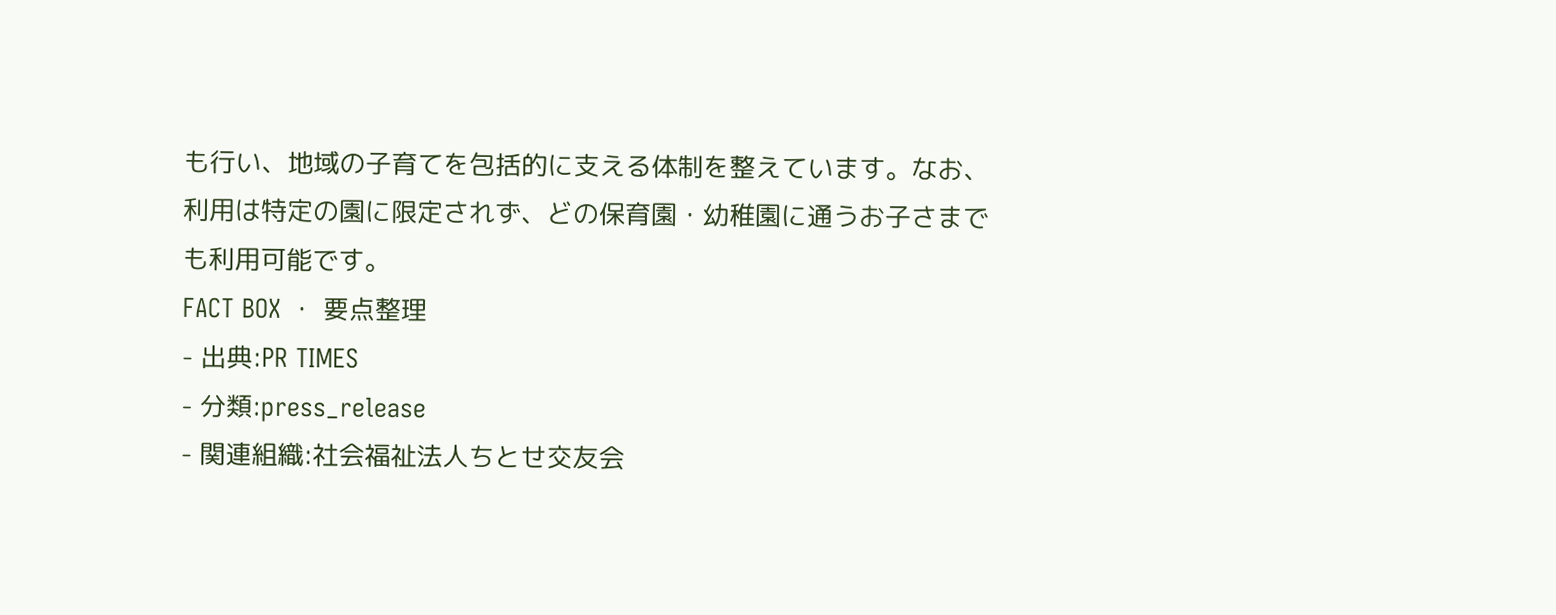も行い、地域の子育てを包括的に支える体制を整えています。なお、利用は特定の園に限定されず、どの保育園・幼稚園に通うお子さまでも利用可能です。
FACT BOX ・ 要点整理
- 出典:PR TIMES
- 分類:press_release
- 関連組織:社会福祉法人ちとせ交友会